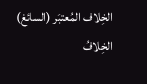الخِلاف المُعتبَر (السائغ)
الخِلافُ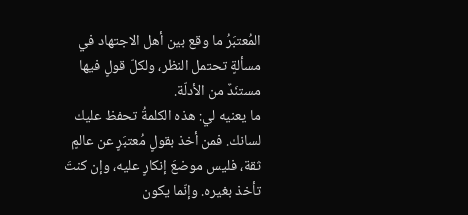المُعتبَرُ ما وقع بين أهل الاجتهاد في مسألةٍ تحتمل النظر، ولكلّ قولٍ فيها مستنَدٌ من الأدلّة.
ما يعنيه لي: هذه الكلمةُ تحفظ عليك لسانك. فمن أخذ بقولٍ مُعتبَرٍ عن عالمٍ ثقة، فليس موضعَ إنكارٍ عليه، وإن كنتَ تأخذ بغيره. وإنّما يكون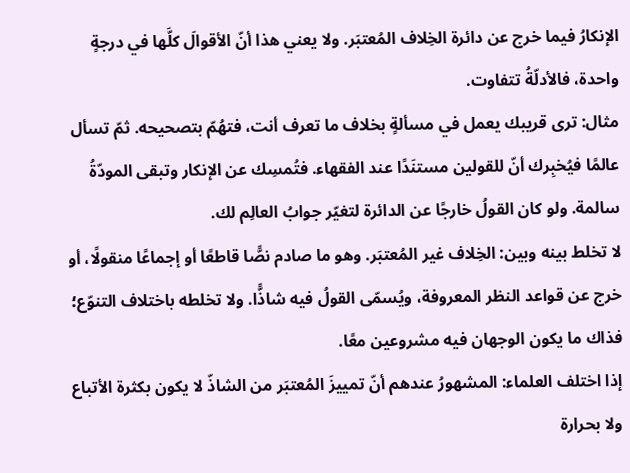الإنكارُ فيما خرج عن دائرة الخِلاف المُعتبَر. ولا يعني هذا أنّ الأقوالَ كلَّها في درجةٍ واحدة، فالأدلّةُ تتفاوت.
مثال: ترى قريبك يعمل في مسألةٍ بخلاف ما تعرف أنت، فتهُمّ بتصحيحه. ثمّ تسأل عالمًا فيُخبِرك أنّ للقولين مستنَدًا عند الفقهاء. فتُمسِك عن الإنكار وتبقى المودّةُ سالمة. ولو كان القولُ خارجًا عن الدائرة لتغيّر جوابُ العالِم لك.
لا تخلط بينه وبين: الخِلاف غير المُعتبَر. وهو ما صادم نصًّا قاطعًا أو إجماعًا منقولًا، أو خرج عن قواعد النظر المعروفة، ويُسمّى القولُ فيه شاذًّا. ولا تخلطه باختلاف التنوّع؛ فذاك ما يكون الوجهان فيه مشروعين معًا.
إذا اختلف العلماء: المشهورُ عندهم أنّ تمييزَ المُعتبَر من الشاذّ لا يكون بكثرة الأتباع ولا بحرارة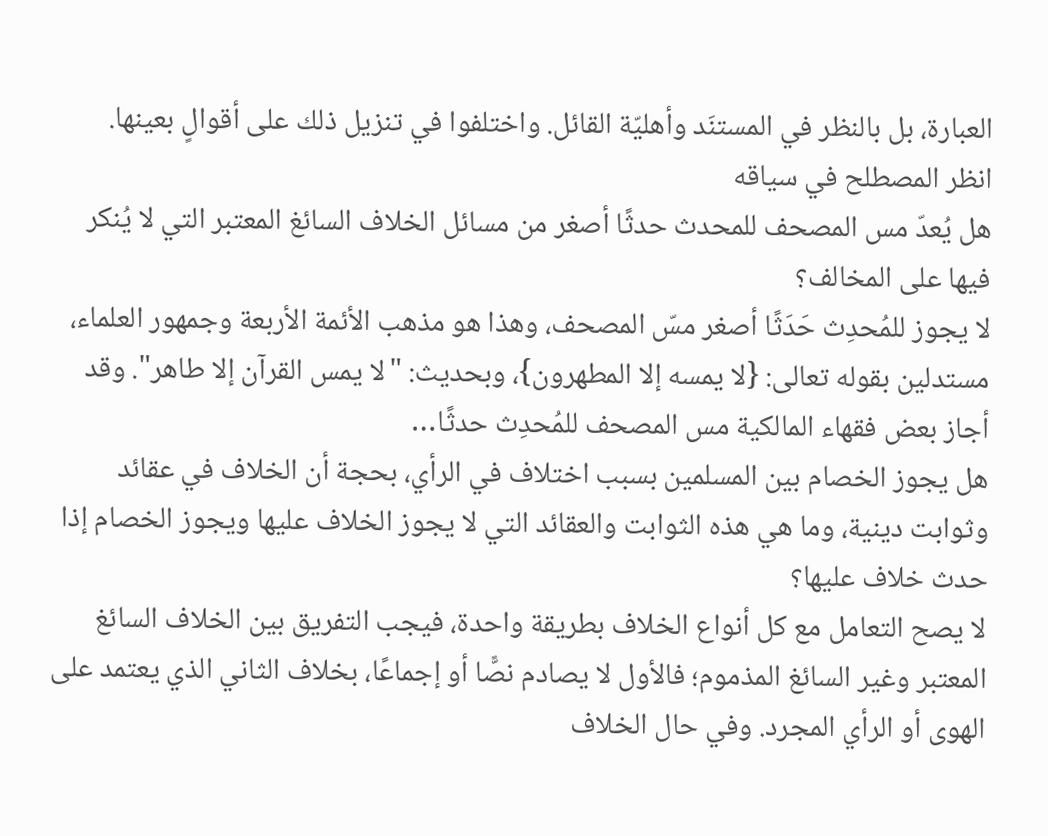العبارة، بل بالنظر في المستنَد وأهليّة القائل. واختلفوا في تنزيل ذلك على أقوالٍ بعينها.
انظر المصطلح في سياقه
هل يُعدّ مس المصحف للمحدث حدثًا أصغر من مسائل الخلاف السائغ المعتبر التي لا يُنكر فيها على المخالف؟
لا يجوز للمُحدِث حَدَثًا أصغر مسّ المصحف، وهذا هو مذهب الأئمة الأربعة وجمهور العلماء، مستدلين بقوله تعالى: {لا يمسه إلا المطهرون}، وبحديث: "لا يمس القرآن إلا طاهر". وقد أجاز بعض فقهاء المالكية مس المصحف للمُحدِث حدثًا…
هل يجوز الخصام بين المسلمين بسبب اختلاف في الرأي، بحجة أن الخلاف في عقائد وثوابت دينية، وما هي هذه الثوابت والعقائد التي لا يجوز الخلاف عليها ويجوز الخصام إذا حدث خلاف عليها؟
لا يصح التعامل مع كل أنواع الخلاف بطريقة واحدة، فيجب التفريق بين الخلاف السائغ المعتبر وغير السائغ المذموم؛ فالأول لا يصادم نصًّا أو إجماعًا، بخلاف الثاني الذي يعتمد على الهوى أو الرأي المجرد. وفي حال الخلاف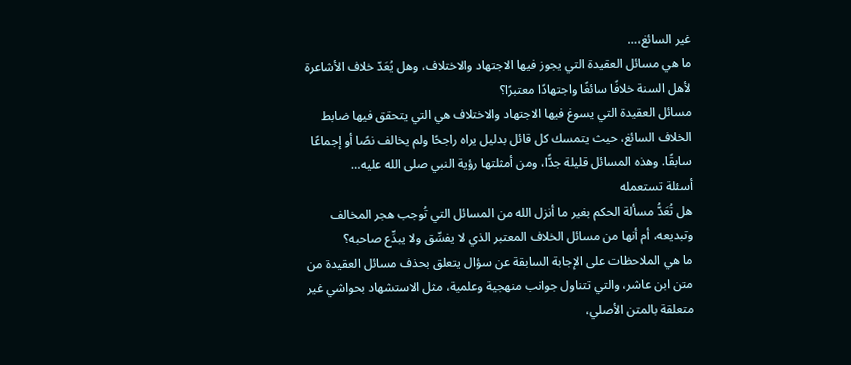غير السائغ،…
ما هي مسائل العقيدة التي يجوز فيها الاجتهاد والاختلاف، وهل يُعَدّ خلاف الأشاعرة لأهل السنة خلافًا سائغًا واجتهادًا معتبرًا؟
مسائل العقيدة التي يسوغ فيها الاجتهاد والاختلاف هي التي يتحقق فيها ضابط الخلاف السائغ، حيث يتمسك كل قائل بدليل يراه راجحًا ولم يخالف نصًا أو إجماعًا سابقًا. وهذه المسائل قليلة جدًّا، ومن أمثلتها رؤية النبي صلى الله عليه…
أسئلة تستعمله
هل تُعَدُّ مسألة الحكم بغير ما أنزل الله من المسائل التي تُوجب هجر المخالف وتبديعه، أم أنها من مسائل الخلاف المعتبر الذي لا يفسِّق ولا يبدِّع صاحبه؟
ما هي الملاحظات على الإجابة السابقة عن سؤال يتعلق بحذف مسائل العقيدة من متن ابن عاشر، والتي تتناول جوانب منهجية وعلمية، مثل الاستشهاد بحواشي غير متعلقة بالمتن الأصلي،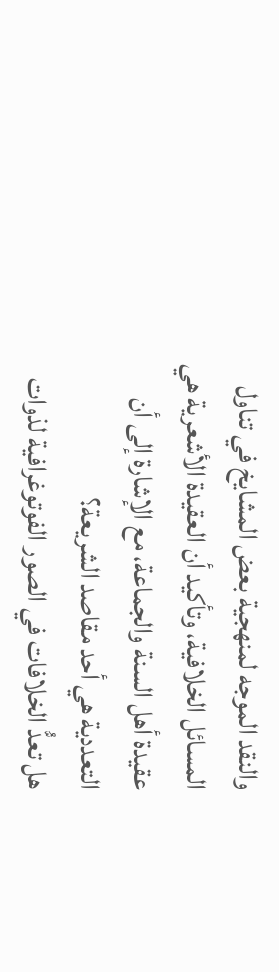والنقد الموجه لمنهجية بعض المشايخ في تناول المسائل الخلافية، وتأكيد أن العقيدة الأشعرية هي عقيدة أهل السنة والجماعة، مع الإشارة إلى أن التعددية هي أحد مقاصد الشريعة؟
هل تعدُّ الخلافات في الصور الفوتوغرافية لذوات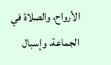الأرواح، والصلاة في الجماعة، وإسبال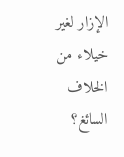الإزار لغير خيلاء من الخلاف السائغ؟